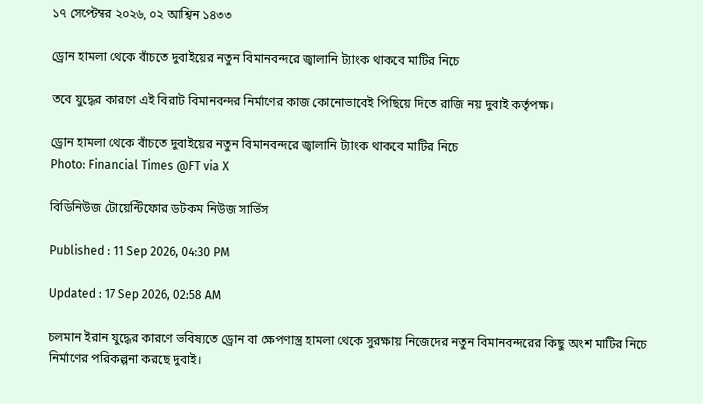১৭ সেপ্টেম্বর ২০২৬, ০২ আশ্বিন ১৪৩৩

ড্রোন হামলা থেকে বাঁচতে দুবাইয়ের নতুন বিমানবন্দরে জ্বালানি ট্যাংক থাকবে মাটির নিচে

তবে যুদ্ধের কারণে এই বিরাট বিমানবন্দর নির্মাণের কাজ কোনোভাবেই পিছিয়ে দিতে রাজি নয় দুবাই কর্তৃপক্ষ।

ড্রোন হামলা থেকে বাঁচতে দুবাইয়ের নতুন বিমানবন্দরে জ্বালানি ট্যাংক থাকবে মাটির নিচে
Photo: Financial Times @FT via X

বিডিনিউজ টোয়েন্টিফোর ডটকম নিউজ সার্ভিস

Published : 11 Sep 2026, 04:30 PM

Updated : 17 Sep 2026, 02:58 AM

চলমান ইরান যুদ্ধের কারণে ভবিষ্যতে ড্রোন বা ক্ষেপণাস্ত্র হামলা থেকে সুরক্ষায় নিজেদের নতুন বিমানবন্দরের কিছু অংশ মাটির নিচে নির্মাণের পরিকল্পনা করছে দুবাই।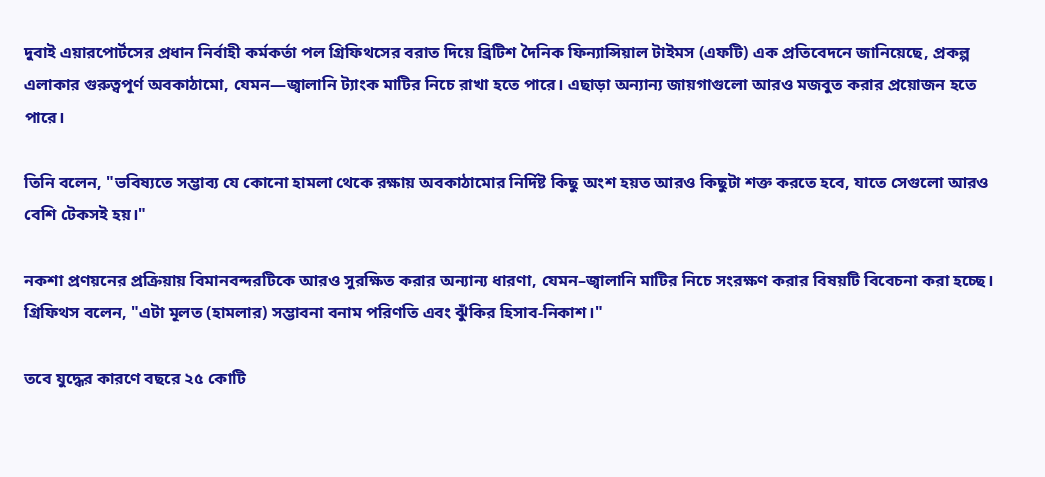দুবাই এয়ারপোর্টসের প্রধান নির্বাহী কর্মকর্তা পল গ্রিফিথসের বরাত দিয়ে ব্রিটিশ দৈনিক ফিন্যান্সিয়াল টাইমস (এফটি) এক প্রতিবেদনে জানিয়েছে, প্রকল্প এলাকার গুরুত্বপূর্ণ অবকাঠামো, যেমন—জ্বালানি ট্যাংক মাটির নিচে রাখা হতে পারে। এছাড়া অন্যান্য জায়গাগুলো আরও মজবুত করার প্রয়োজন হতে পারে।

তিনি বলেন, "ভবিষ্যতে সম্ভাব্য যে কোনো হামলা থেকে রক্ষায় অবকাঠামোর নির্দিষ্ট কিছু অংশ হয়ত আরও কিছুটা শক্ত করতে হবে, যাতে সেগুলো আরও বেশি টেকসই হয়।"

নকশা প্রণয়নের প্রক্রিয়ায় বিমানবন্দরটিকে আরও সুরক্ষিত করার অন্যান্য ধারণা, যেমন–জ্বালানি মাটির নিচে সংরক্ষণ করার বিষয়টি বিবেচনা করা হচ্ছে। গ্রিফিথস বলেন, "এটা মূলত (হামলার) সম্ভাবনা বনাম পরিণতি এবং ঝুঁকির হিসাব-নিকাশ।"

তবে যুদ্ধের কারণে বছরে ২৫ কোটি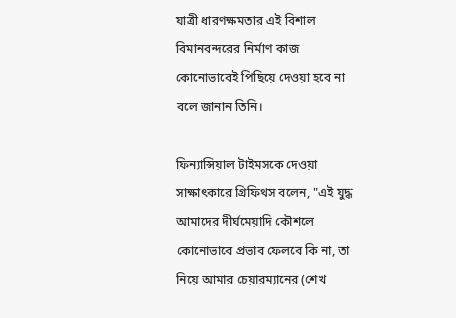যাত্রী ধারণক্ষমতার এই বিশাল বিমানবন্দরের নির্মাণ কাজ কোনোভাবেই পিছিয়ে দেওয়া হবে না বলে জানান তিনি।

ফিন্যান্সিয়াল টাইমসকে দেওয়া সাক্ষাৎকারে গ্রিফিথস বলেন, "এই যুদ্ধ আমাদের দীর্ঘমেয়াদি কৌশলে কোনোভাবে প্রভাব ফেলবে কি না, তা নিয়ে আমার চেয়ারম্যানের (শেখ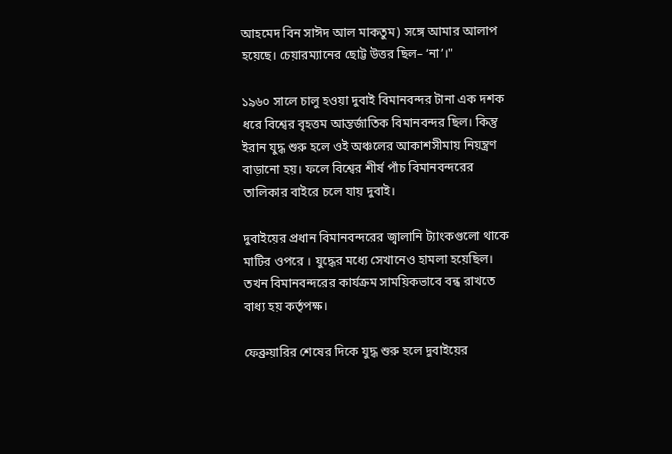আহমেদ বিন সাঈদ আল মাকতুম) সঙ্গে আমার আলাপ হয়েছে। চেয়ারম্যানের ছোট্ট উত্তর ছিল– ‘না’।"

১৯৬০ সালে চালু হওয়া দুবাই বিমানবন্দর টানা এক দশক ধরে বিশ্বের বৃহত্তম আন্তর্জাতিক বিমানবন্দর ছিল। কিন্তু ইরান যুদ্ধ শুরু হলে ওই অঞ্চলের আকাশসীমায় নিয়ন্ত্রণ বাড়ানো হয়। ফলে বিশ্বের শীর্ষ পাঁচ বিমানবন্দরের তালিকার বাইরে চলে যায় দুবাই।

দুবাইয়ের প্রধান বিমানবন্দরের জ্বালানি ট্যাংকগুলো থাকে মাটির ওপরে । যুদ্ধের মধ্যে সেখানেও হামলা হয়েছিল। তখন বিমানবন্দরের কার্যক্রম সাময়িকভাবে বন্ধ রাখতে বাধ্য হয় কর্তৃপক্ষ।

ফেব্রুয়ারির শেষের দিকে যুদ্ধ শুরু হলে দুবাইয়ের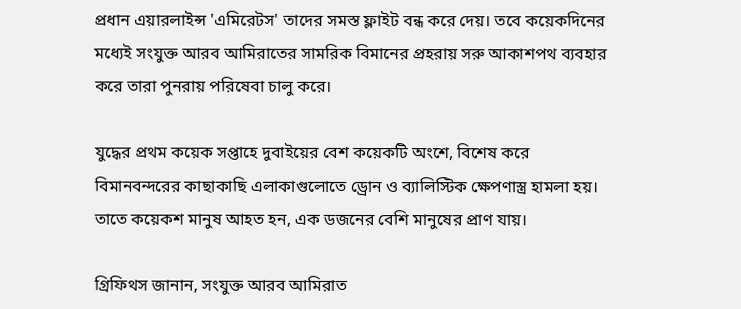প্রধান এয়ারলাইন্স 'এমিরেটস' তাদের সমস্ত ফ্লাইট বন্ধ করে দেয়। তবে কয়েকদিনের মধ্যেই সংযুক্ত আরব আমিরাতের সামরিক বিমানের প্রহরায় সরু আকাশপথ ব্যবহার করে তারা পুনরায় পরিষেবা চালু করে।

যুদ্ধের প্রথম কয়েক সপ্তাহে দুবাইয়ের বেশ কয়েকটি অংশে, বিশেষ করে বিমানবন্দরের কাছাকাছি এলাকাগুলোতে ড্রোন ও ব্যালিস্টিক ক্ষেপণাস্ত্র হামলা হয়। তাতে কয়েকশ মানুষ আহত হন, এক ডজনের বেশি মানুষের প্রাণ যায়।

গ্রিফিথস জানান, সংযুক্ত আরব আমিরাত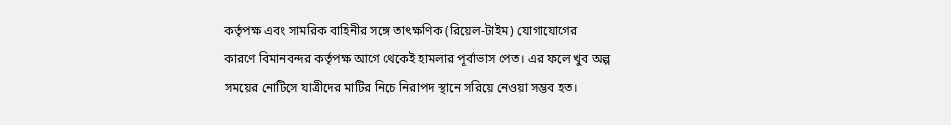কর্তৃপক্ষ এবং সামরিক বাহিনীর সঙ্গে তাৎক্ষণিক (রিয়েল-টাইম) যোগাযোগের কারণে বিমানবন্দর কর্তৃপক্ষ আগে থেকেই হামলার পূর্বাভাস পেত। এর ফলে খুব অল্প সময়ের নোটিসে যাত্রীদের মাটির নিচে নিরাপদ স্থানে সরিয়ে নেওয়া সম্ভব হত।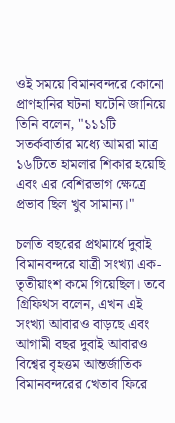ওই সময়ে বিমানবন্দরে কোনো প্রাণহানির ঘটনা ঘটেনি জানিয়ে তিনি বলেন, "১১১টি সতর্কবার্তার মধ্যে আমরা মাত্র ১৬টিতে হামলার শিকার হয়েছি এবং এর বেশিরভাগ ক্ষেত্রে প্রভাব ছিল খুব সামান্য।"

চলতি বছরের প্রথমার্ধে দুবাই বিমানবন্দরে যাত্রী সংখ্যা এক-তৃতীয়াংশ কমে গিয়েছিল। তবে গ্রিফিথস বলেন, এখন এই সংখ্যা আবারও বাড়ছে এবং আগামী বছর দুবাই আবারও বিশ্বের বৃহত্তম আন্তর্জাতিক বিমানবন্দরের খেতাব ফিরে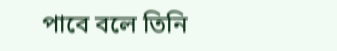পাবে বলে তিনি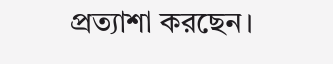প্রত্যাশা করছেন।